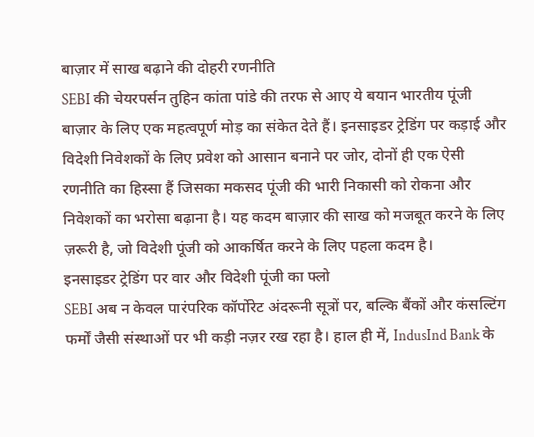बाज़ार में साख बढ़ाने की दोहरी रणनीति
SEBI की चेयरपर्सन तुहिन कांता पांडे की तरफ से आए ये बयान भारतीय पूंजी बाज़ार के लिए एक महत्वपूर्ण मोड़ का संकेत देते हैं। इनसाइडर ट्रेडिंग पर कड़ाई और विदेशी निवेशकों के लिए प्रवेश को आसान बनाने पर जोर, दोनों ही एक ऐसी रणनीति का हिस्सा हैं जिसका मकसद पूंजी की भारी निकासी को रोकना और निवेशकों का भरोसा बढ़ाना है। यह कदम बाज़ार की साख को मजबूत करने के लिए ज़रूरी है, जो विदेशी पूंजी को आकर्षित करने के लिए पहला कदम है।
इनसाइडर ट्रेडिंग पर वार और विदेशी पूंजी का फ्लो
SEBI अब न केवल पारंपरिक कॉर्पोरेट अंदरूनी सूत्रों पर, बल्कि बैंकों और कंसल्टिंग फर्मों जैसी संस्थाओं पर भी कड़ी नज़र रख रहा है। हाल ही में, IndusInd Bank के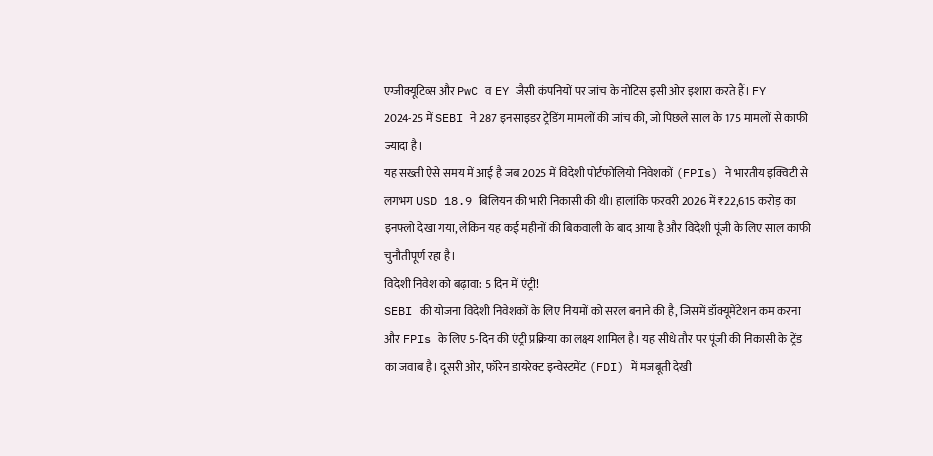एग्जीक्यूटिव्स और PwC व EY जैसी कंपनियों पर जांच के नोटिस इसी ओर इशारा करते हैं। FY 2024-25 में SEBI ने 287 इनसाइडर ट्रेडिंग मामलों की जांच की, जो पिछले साल के 175 मामलों से काफी ज्यादा है।
यह सख्ती ऐसे समय में आई है जब 2025 में विदेशी पोर्टफोलियो निवेशकों (FPIs) ने भारतीय इक्विटी से लगभग USD 18.9 बिलियन की भारी निकासी की थी। हालांकि फरवरी 2026 में ₹22,615 करोड़ का इनफ्लो देखा गया, लेकिन यह कई महीनों की बिकवाली के बाद आया है और विदेशी पूंजी के लिए साल काफी चुनौतीपूर्ण रहा है।
विदेशी निवेश को बढ़ावा: 5 दिन में एंट्री!
SEBI की योजना विदेशी निवेशकों के लिए नियमों को सरल बनाने की है, जिसमें डॉक्यूमेंटेशन कम करना और FPIs के लिए 5-दिन की एंट्री प्रक्रिया का लक्ष्य शामिल है। यह सीधे तौर पर पूंजी की निकासी के ट्रेंड का जवाब है। दूसरी ओर, फॉरेन डायरेक्ट इन्वेस्टमेंट (FDI) में मजबूती देखी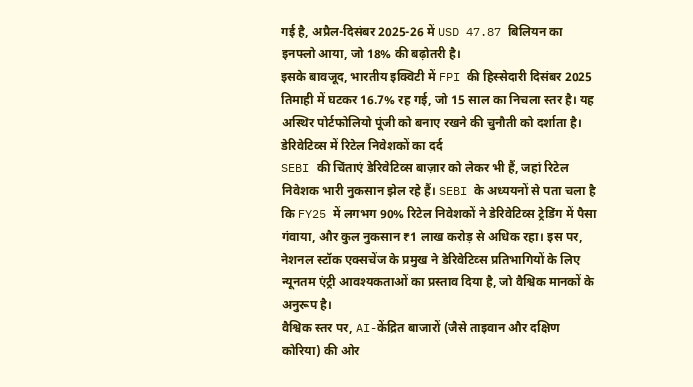गई है, अप्रैल-दिसंबर 2025-26 में USD 47.87 बिलियन का इनफ्लो आया, जो 18% की बढ़ोतरी है।
इसके बावजूद, भारतीय इक्विटी में FPI की हिस्सेदारी दिसंबर 2025 तिमाही में घटकर 16.7% रह गई, जो 15 साल का निचला स्तर है। यह अस्थिर पोर्टफोलियो पूंजी को बनाए रखने की चुनौती को दर्शाता है।
डेरिवेटिव्स में रिटेल निवेशकों का दर्द
SEBI की चिंताएं डेरिवेटिव्स बाज़ार को लेकर भी हैं, जहां रिटेल निवेशक भारी नुकसान झेल रहे हैं। SEBI के अध्ययनों से पता चला है कि FY25 में लगभग 90% रिटेल निवेशकों ने डेरिवेटिव्स ट्रेडिंग में पैसा गंवाया, और कुल नुकसान ₹1 लाख करोड़ से अधिक रहा। इस पर, नेशनल स्टॉक एक्सचेंज के प्रमुख ने डेरिवेटिव्स प्रतिभागियों के लिए न्यूनतम एंट्री आवश्यकताओं का प्रस्ताव दिया है, जो वैश्विक मानकों के अनुरूप है।
वैश्विक स्तर पर, AI-केंद्रित बाजारों (जैसे ताइवान और दक्षिण कोरिया) की ओर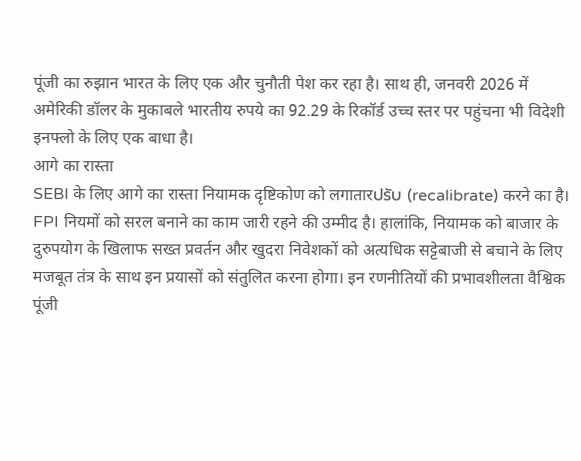पूंजी का रुझान भारत के लिए एक और चुनौती पेश कर रहा है। साथ ही, जनवरी 2026 में अमेरिकी डॉलर के मुकाबले भारतीय रुपये का 92.29 के रिकॉर्ड उच्च स्तर पर पहुंचना भी विदेशी इनफ्लो के लिए एक बाधा है।
आगे का रास्ता
SEBI के लिए आगे का रास्ता नियामक दृष्टिकोण को लगातारปรับ (recalibrate) करने का है। FPI नियमों को सरल बनाने का काम जारी रहने की उम्मीद है। हालांकि, नियामक को बाजार के दुरुपयोग के खिलाफ सख्त प्रवर्तन और खुदरा निवेशकों को अत्यधिक सट्टेबाजी से बचाने के लिए मजबूत तंत्र के साथ इन प्रयासों को संतुलित करना होगा। इन रणनीतियों की प्रभावशीलता वैश्विक पूंजी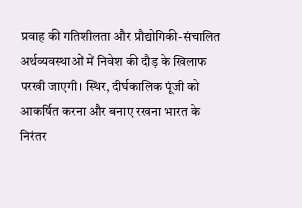प्रवाह की गतिशीलता और प्रौद्योगिकी-संचालित अर्थव्यवस्थाओं में निवेश की दौड़ के खिलाफ परखी जाएगी। स्थिर, दीर्घकालिक पूंजी को आकर्षित करना और बनाए रखना भारत के निरंतर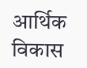आर्थिक विकास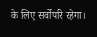के लिए सर्वोपरि रहेगा।